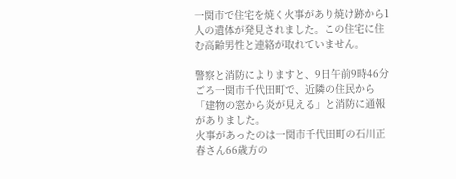一関市で住宅を焼く火事があり焼け跡から1人の遺体が発見されました。この住宅に住む高齢男性と連絡が取れていません。

警察と消防によりますと、9日午前9時46分ごろ一関市千代田町で、近隣の住民から「建物の窓から炎が見える」と消防に通報がありました。
火事があったのは一関市千代田町の石川正春さん66歳方の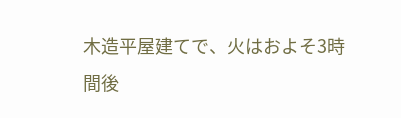木造平屋建てで、火はおよそ3時間後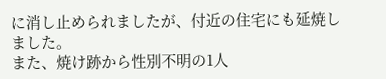に消し止められましたが、付近の住宅にも延焼しました。
また、焼け跡から性別不明の1人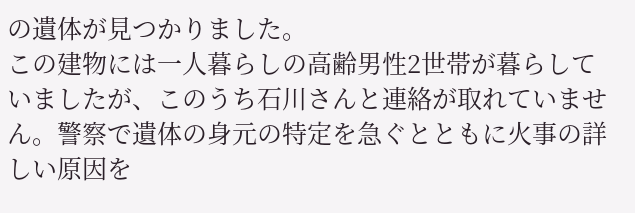の遺体が見つかりました。
この建物には一人暮らしの高齢男性2世帯が暮らしていましたが、このうち石川さんと連絡が取れていません。警察で遺体の身元の特定を急ぐとともに火事の詳しい原因を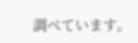調べています。